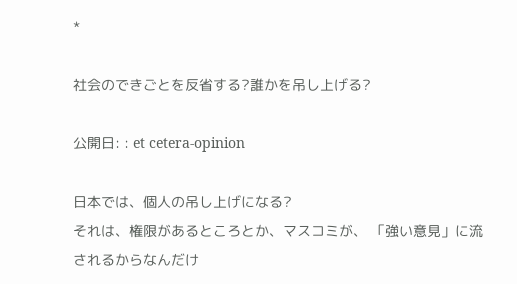*

社会のできごとを反省する?誰かを吊し上げる?

公開日: : et cetera-opinion

日本では、個人の吊し上げになる?
それは、権限があるところとか、マスコミが、 「強い意見」に流されるからなんだけ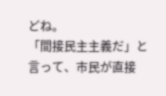どね。
「間接民主主義だ」と言って、市民が直接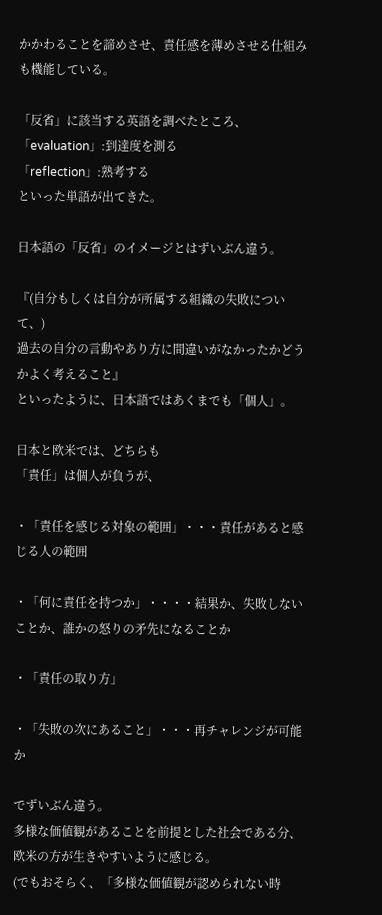かかわることを諦めさせ、責任感を薄めさせる仕組みも機能している。

「反省」に該当する英語を調べたところ、
「evaluation」:到達度を測る
「reflection」:熟考する
といった単語が出てきた。

日本語の「反省」のイメージとはずいぶん違う。

『(自分もしくは自分が所属する組織の失敗について、)
過去の自分の言動やあり方に間違いがなかったかどうかよく考えること』
といったように、日本語ではあくまでも「個人」。

日本と欧米では、どちらも
「責任」は個人が負うが、

・「責任を感じる対象の範囲」・・・責任があると感じる人の範囲

・「何に責任を持つか」・・・・結果か、失敗しないことか、誰かの怒りの矛先になることか

・「責任の取り方」

・「失敗の次にあること」・・・再チャレンジが可能か

でずいぶん違う。
多様な価値観があることを前提とした社会である分、欧米の方が生きやすいように感じる。
(でもおそらく、「多様な価値観が認められない時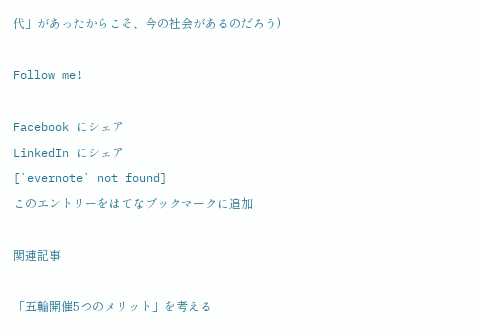代」があったからこそ、今の社会があるのだろう)

Follow me!

Facebook にシェア
LinkedIn にシェア
[`evernote` not found]
このエントリーをはてなブックマークに追加

関連記事

「五輪開催5つのメリット」を考える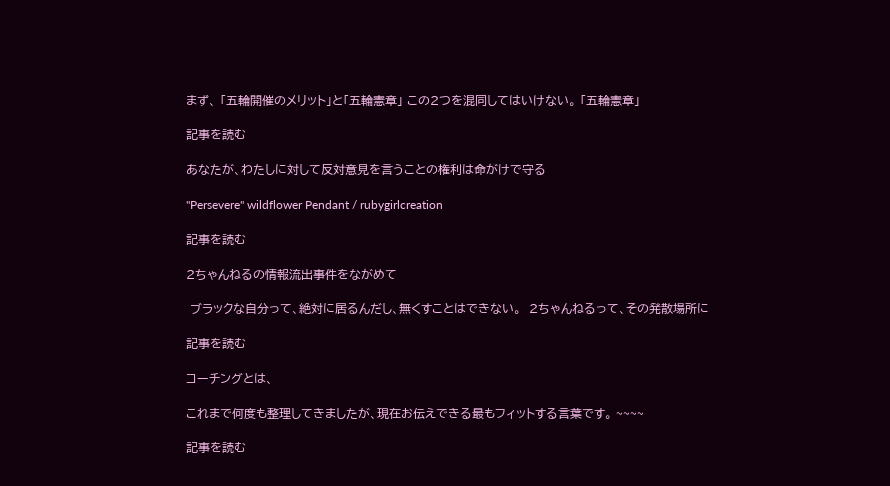まず、 「五輪開催のメリット」と「五輪憲章」 この2つを混同してはいけない。 「五輪憲章」

記事を読む

あなたが、わたしに対して反対意見を言うことの権利は命がけで守る

"Persevere" wildflower Pendant / rubygirlcreation

記事を読む

2ちゃんねるの情報流出事件をながめて

 ブラックな自分って、絶対に居るんだし、無くすことはできない。  2ちゃんねるって、その発散場所に

記事を読む

コーチングとは、

これまで何度も整理してきましたが、現在お伝えできる最もフィットする言葉です。 ~~~~

記事を読む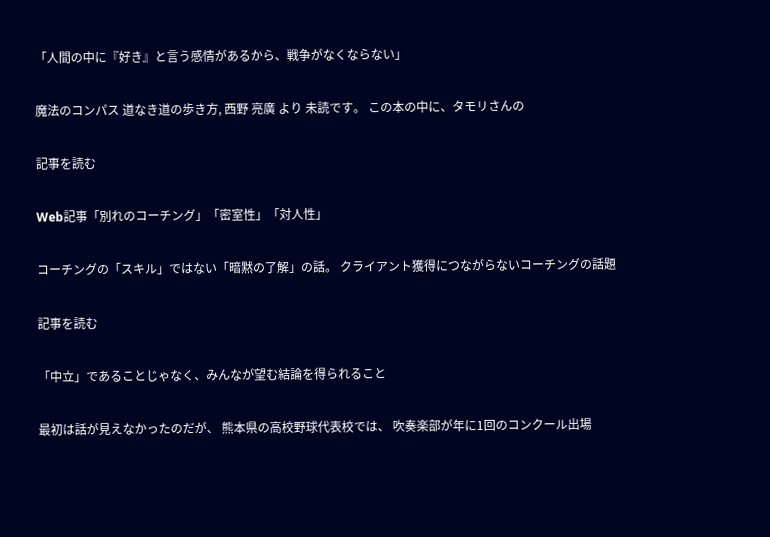「人間の中に『好き』と言う感情があるから、戦争がなくならない」

魔法のコンパス 道なき道の歩き方, 西野 亮廣 より 未読です。 この本の中に、タモリさんの

記事を読む

Web記事「別れのコーチング」「密室性」「対人性」

コーチングの「スキル」ではない「暗黙の了解」の話。 クライアント獲得につながらないコーチングの話題

記事を読む

「中立」であることじゃなく、みんなが望む結論を得られること

最初は話が見えなかったのだが、 熊本県の高校野球代表校では、 吹奏楽部が年に1回のコンクール出場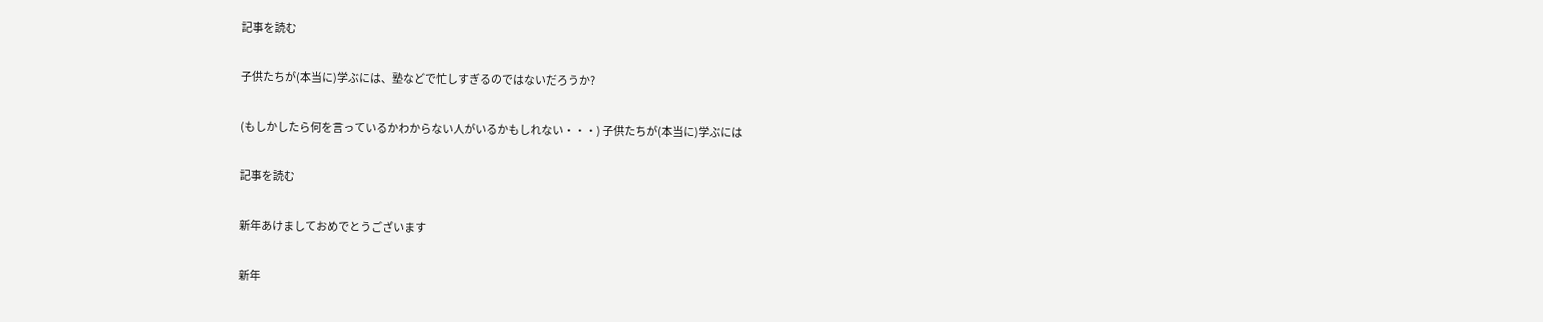記事を読む

子供たちが(本当に)学ぶには、塾などで忙しすぎるのではないだろうか?

(もしかしたら何を言っているかわからない人がいるかもしれない・・・) 子供たちが(本当に)学ぶには

記事を読む

新年あけましておめでとうございます

新年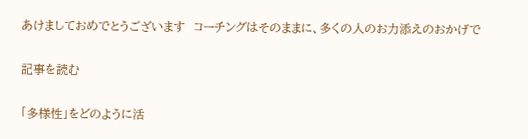あけましておめでとうございます  コーチングはそのままに、多くの人のお力添えのおかげで

記事を読む

「多様性」をどのように活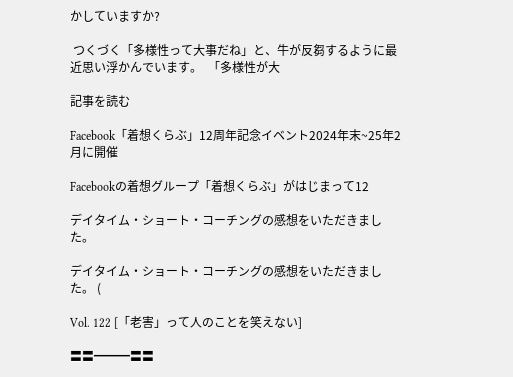かしていますか?

 つくづく「多様性って大事だね」と、牛が反芻するように最近思い浮かんでいます。  「多様性が大

記事を読む

Facebook「着想くらぶ」12周年記念イベント2024年末~25年2月に開催

Facebookの着想グループ「着想くらぶ」がはじまって12

デイタイム・ショート・コーチングの感想をいただきました。

デイタイム・ショート・コーチングの感想をいただきました。 (

Vol. 122 [「老害」って人のことを笑えない]

〓〓━━━〓〓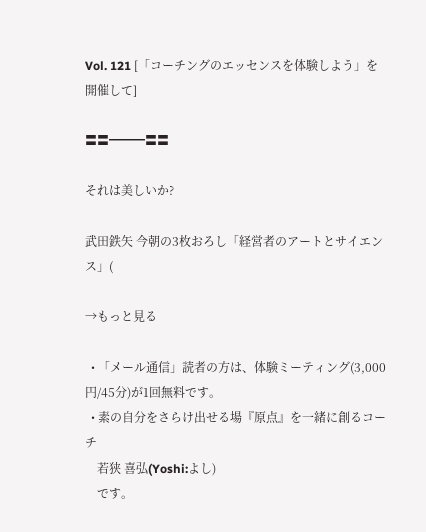Vol. 121 [「コーチングのエッセンスを体験しよう」を開催して]

〓〓━━━〓〓

それは美しいか?

武田鉄矢 今朝の3枚おろし「経営者のアートとサイエンス」(

→もっと見る

  • 「メール通信」読者の方は、体験ミーティング(3,000円/45分)が1回無料です。
  • 素の自分をさらけ出せる場『原点』を一緒に創るコーチ
    若狭 喜弘(Yoshi:よし)
    です。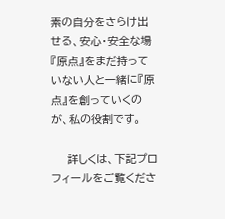素の自分をさらけ出せる、安心・安全な場『原点』をまだ持っていない人と一緒に『原点』を創っていくのが、私の役割です。

    詳しくは、下記プロフィールをご覧くださ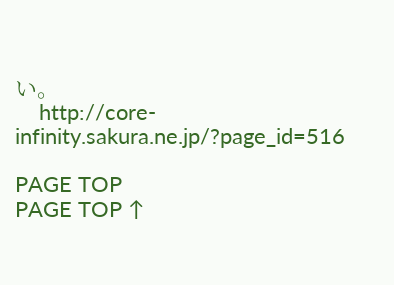い。
    http://core-infinity.sakura.ne.jp/?page_id=516

PAGE TOP
PAGE TOP ↑